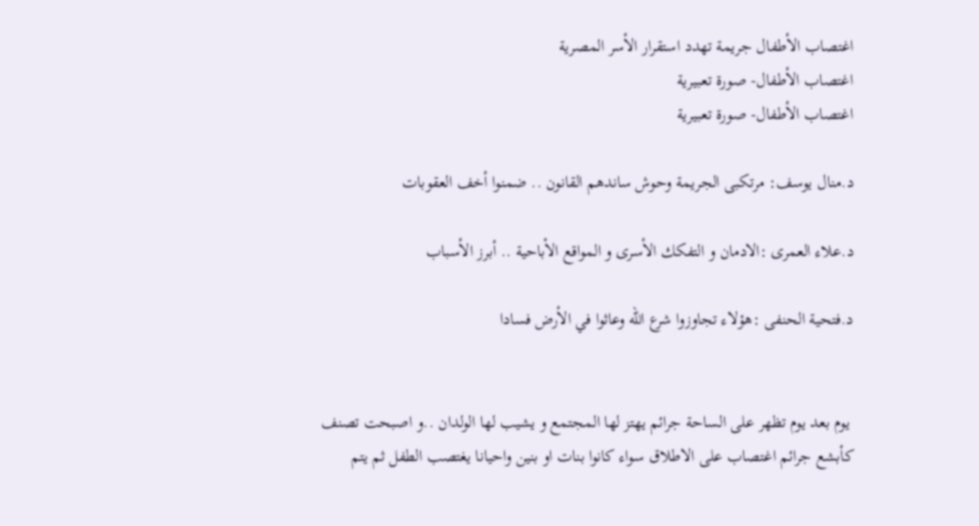اغتصاب الأطفال جريمة تهدد استقرار الأسر المصرية
اغتصاب الأطفال- صورة تعبيرية
اغتصاب الأطفال- صورة تعبيرية

د.منال يوسف: مرتكبى الجريمة وحوش ساندهم القانون .. ضمنوا أخف العقوبات

د.علاء العمرى :الادمان و التفكك الأسرى و المواقع الأباحية .. أبرز الأسباب

د.فتحية الحنفى :هؤلاء تجاوزوا شرع الله وعاثوا في الأرض فسادا


 يوم بعد يوم تظهر على الساحة جرائم يهتز لها المجتمع و يشيب لها الولدان ..و اصبحت تصنف كأبشع جرائم اغتصاب على الاطلاق سواء كانوا بنات او بنين واحيانا يغتصب الطفل ثم يتم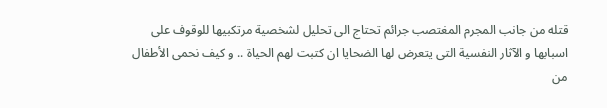قتله من جانب المجرم المغتصب جرائم تحتاج الى تحليل لشخصية مرتكبيها للوقوف على اسبابها و الآثار النفسية التى يتعرض لها الضحايا ان كتبت لهم الحياة .. و كيف نحمى الأطفال من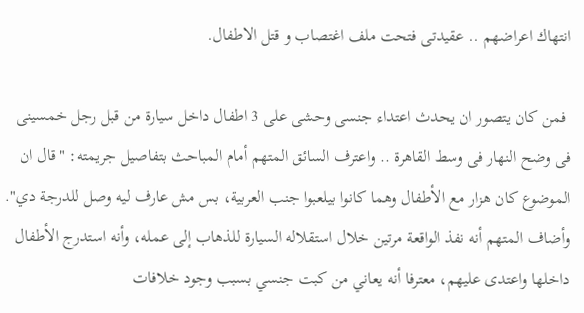انتهاك اعراضهم .. عقيدتى فتحت ملف اغتصاب و قتل الاطفال.

 فمن كان يتصور ان يحدث اعتداء جنسى وحشى على 3 اطفال داخل سيارة من قبل رجل خمسينى فى وضح النهار فى وسط القاهرة .. واعترف السائق المتهم أمام المباحث بتفاصيل جريمته: "قال ان الموضوع كان هزار مع الأطفال وهما كانوا بيلعبوا جنب العربية، بس مش عارف ليه وصل للدرجة دي". وأضاف المتهم أنه نفذ الواقعة مرتين خلال استقلاله السيارة للذهاب إلى عمله، وأنه استدرج الأطفال داخلها واعتدى عليهم، معترفا أنه يعاني من كبت جنسي بسبب وجود خلافات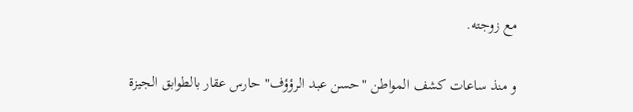مع زوجته.

و منذ ساعات كشف المواطن "حسن عبد الرؤؤف" حارس عقار بالطوابق الجيزة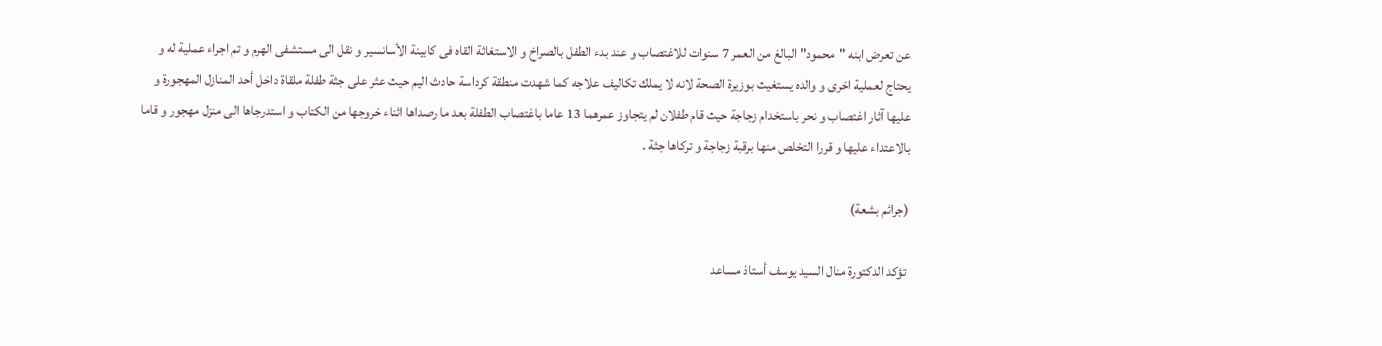عن تعرض ابنه "محمود" البالغ من العمر 7 سنوات للاغتصاب و عند بدء الطفل بالصراخ و الاستغاثة القاه فى كابينة الأسانسير و نقل الى مستشفى الهرم و تم اجراء عملية له و يحتاج لعملية اخرى و والده يستغيث بوزيرة الصحة لانه لا يملك تكاليف علاجه كما شهدت منطقة كرداسة حادث اليم حيث عثر على جثة طفلة ملقاة داخل أحد المنازل المهجورة و عليها آثار اغتصاب و نحر باستخدام زجاجة حيث قام طفلان لم يتجاوز عمرهما 13 عاما باغتصاب الطفلة بعد ما رصداها اثناء خروجها من الكتاب و استدرجاها الى منزل مهجور و قاما بالاعتداء عليها و قررا التخلص منها برقبة زجاجة و تركاها جثة .

(جرائم بشعة)

 تؤكد الدكتورة منال السيد يوسف أستاذ مساعد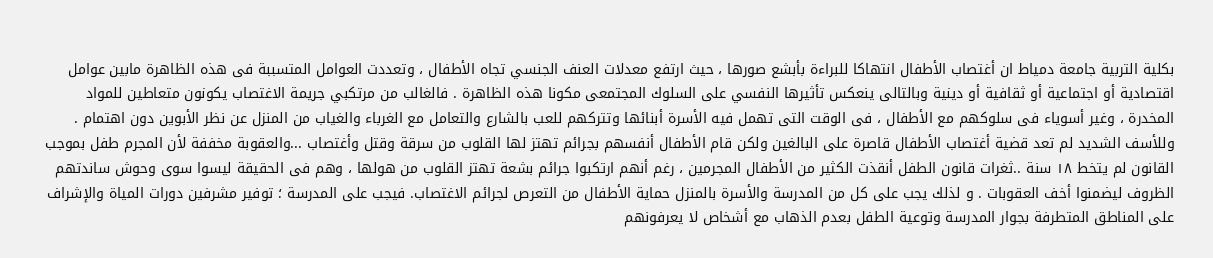بكلية التربية جامعة دمياط ان أغتصاب الأطفال انتهاكا للبراءة بأبشع صورها ، حيث ارتفع معدلات العنف الجنسي تجاه الأطفال ، وتعددت العوامل المتسببة فى هذه الظاهرة مابين عوامل اقتصادية أو اجتماعية أو ثقافية أو دينية وبالتالى ينعكس تأثيرها النفسي على السلوك المجتمعى مكونا هذه الظاهرة . فالغالب من مرتكبي جريمة الاغتصاب يكونون متعاطين للمواد المخدرة ، وغير أسوياء فى سلوكهم مع الأطفال ، فى الوقت التى تهمل فيه الأسرة أبنائها وتتركهم للعب بالشارع والتعامل مع الغرباء والغياب من المنزل عن نظر الأبوين دون اهتمام . وللأسف الشديد لم تعد قضية أغتصاب الأطفال قاصرة على البالغين ولكن قام الأطفال أنفسهم بجرائم تهتز لها القلوب من سرقة وقتل وأغتصاب ...والعقوبة مخففة لأن المجرم طفل بموجب القانون لم يتخط ١٨ سنة ..ثغرات قانون الطفل أنقذت الكثير من الأطفال المجرمين ، رغم أنهم ارتكبوا جرائم بشعة تهتز القلوب من هولها ، وهم فى الحقيقة ليسوا سوى وحوش ساندتهم الظروف ليضمنوا أخف العقوبات . و لذلك يجب على كل من المدرسة والأسرة بالمنزل حماية الأطفال من التعرص لجرائم الاغتصاب. فيجب على المدرسة ؛ توفير مشرفين دورات المياة والإشراف على المناطق المتطرفة بجوار المدرسة وتوعية الطفل بعدم الذهاب مع أشخاص لا يعرفونهم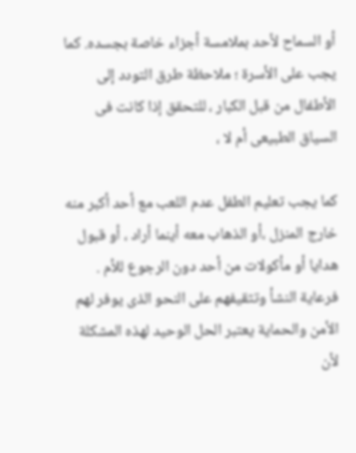أو السماح لأحد بملامسة أجزاء خاصة بجسده. كما يجب على الأسرة ؛ ملاحظة طرق التودد إلى الأطفال من قبل الكبار ، للتحقق إذا كانت فى السياق الطبيعى أم لا ،

كما يجب تعليم الطفل عدم اللعب مع أحد أكبر منه خارج المنزل ،أو الذهاب معه أينما أراد ، أو قبول هدايا أو مأكولات من أحد دون الرجوع للأم . فرعاية النشأ وتثقيفهم على النحو الذى يوفر لهم الأمن والحماية يعتبر الحل الوحيد لهذه المشكلة لأن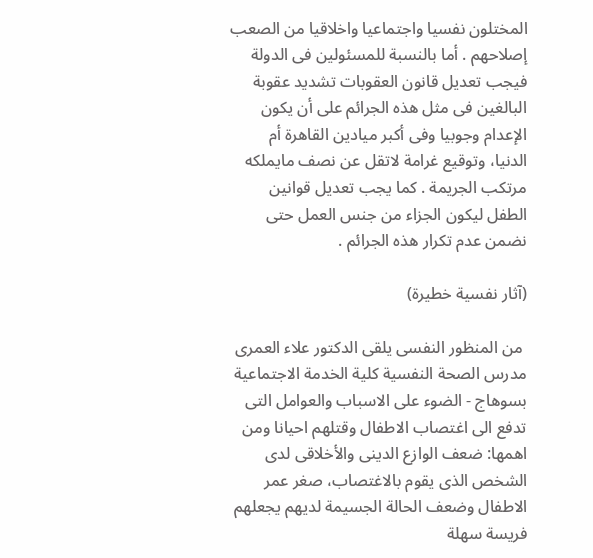المختلون نفسيا واجتماعيا واخلاقيا من الصعب إصلاحهم . أما بالنسبة للمسئولين فى الدولة فيجب تعديل قانون العقوبات تشديد عقوبة البالغين فى مثل هذه الجرائم على أن يكون الإعدام وجوبيا وفى أكبر ميادين القاهرة أم الدنيا، وتوقيع غرامة لاتقل عن نصف مايملكه مرتكب الجريمة . كما يجب تعديل قوانين الطفل ليكون الجزاء من جنس العمل حتى نضمن عدم تكرار هذه الجرائم .

(آثار نفسية خطيرة)

 من المنظور النفسى يلقى الدكتور علاء العمرى مدرس الصحة النفسية كلية الخدمة الاجتماعية بسوهاج - الضوء على الاسباب والعوامل التى تدفع الى اغتصاب الاطفال وقتلهم احيانا ومن اهمها: ضعف الوازع الدينى والأخلاقى لدى الشخص الذى يقوم بالاغتصاب، صغر عمر الاطفال وضعف الحالة الجسيمة لديهم يجعلهم فريسة سهلة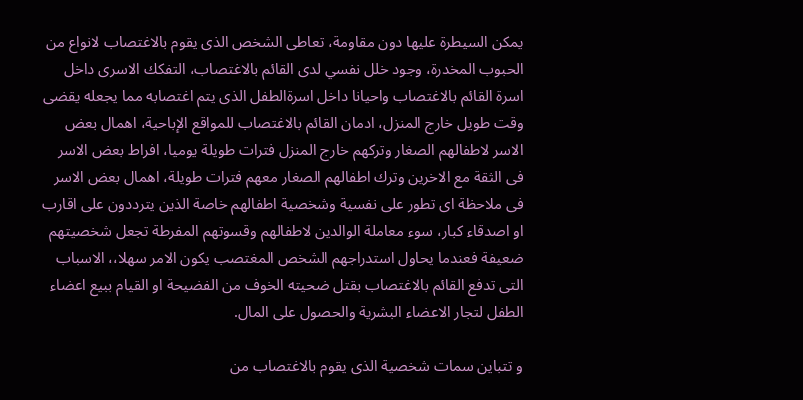يمكن السيطرة عليها دون مقاومة، تعاطى الشخص الذى يقوم بالاغتصاب لانواع من الحبوب المخدرة، وجود خلل نفسي لدى القائم بالاغتصاب، التفكك الاسرى داخل اسرة القائم بالاغتصاب واحيانا داخل اسرةالطفل الذى يتم اغتصابه مما يجعله يقضى وقت طويل خارج المنزل، ادمان القائم بالاغتصاب للمواقع الإباحية، اهمال بعض الاسر لاطفالهم الصغار وتركهم خارج المنزل فترات طويلة يوميا، افراط بعض الاسر فى الثقة مع الاخرين وترك اطفالهم الصغار معهم فترات طويلة، اهمال بعض الاسر فى ملاحظة اى تطور على نفسية وشخصية اطفالهم خاصة الذين يترددون على اقارب او اصدقاء كبار، سوء معاملة الوالدين لاطفالهم وقسوتهم المفرطة تجعل شخصيتهم ضعيفة فعندما يحاول استدراجهم الشخص المغتصب يكون الامر سهلا،، الاسباب التى تدفع القائم بالاغتصاب بقتل ضحيته الخوف من الفضيحة او القيام ببيع اعضاء الطفل لتجار الاعضاء البشرية والحصول على المال.

و تتباين سمات شخصية الذى يقوم بالاغتصاب من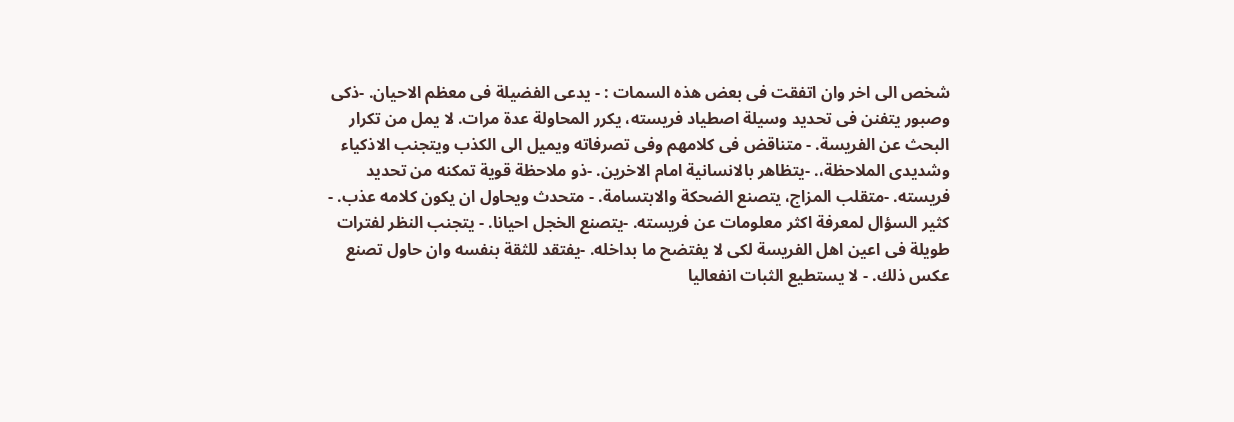شخص الى اخر وان اتفقت فى بعض هذه السمات : - يدعى الفضيلة فى معظم الاحيان. -ذكى وصبور يتفنن فى تحديد وسيلة اصطياد فريسته، يكرر المحاولة عدة مرات. لا يمل من تكرار البحث عن الفريسة. - متناقض فى كلامهم وفى تصرفاته ويميل الى الكذب ويتجنب الاذكياء وشديدى الملاحظة،. -يتظاهر بالانسانية امام الاخرين. -ذو ملاحظة قوية تمكنه من تحديد فريسته. -متقلب المزاج، يتصنع الضحكة والابتسامة. - متحدث ويحاول ان يكون كلامه عذب. - كثير السؤال لمعرفة اكثر معلومات عن فريسته. -يتصنع الخجل احيانا. - يتجنب النظر لفترات طويلة فى اعين اهل الفريسة لكى لا يفتضح ما بداخله. -يفتقد للثقة بنفسه وان حاول تصنع عكس ذلك. - لا يستطيع الثبات انفعاليا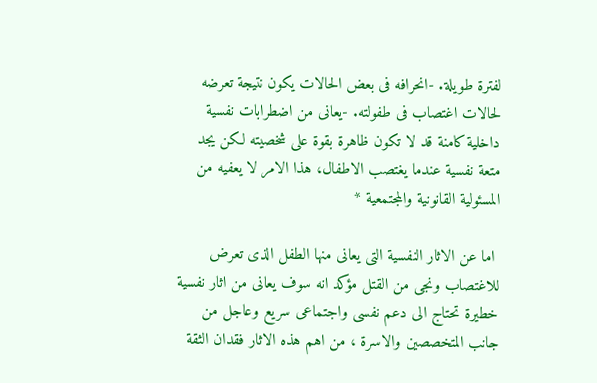لفترة طويلة. -انحرافه فى بعض الحالات يكون نتيجة تعرضه لحالات اغتصاب فى طفولته. -يعانى من اضطرابات نفسية داخلية كامنة قد لا تكون ظاهرة بقوة على شخصيته لكن يجد متعة نفسية عندما يغتصب الاطفال، هذا الامر لا يعفيه من المسئولية القانونية والمجتمعية *

 اما عن الاثار النفسية التى يعانى منها الطفل الذى تعرض للاغتصاب ونجى من القتل مؤكد انه سوف يعانى من اثار نفسية خطيرة تحتاج الى دعم نفسى واجتماعى سريع وعاجل من جانب المتخصصين والاسرة ، من اهم هذه الاثار فقدان الثقة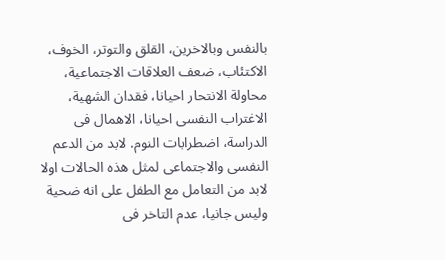بالنفس وبالاخرين، القلق والتوتر، الخوف، الاكتئاب، ضعف العلاقات الاجتماعية، محاولة الانتحار احيانا، فقدان الشهية، الاغتراب النفسى احيانا، الاهمال فى الدراسة، اضطرابات النوم. لابد من الدعم النفسى والاجتماعى لمثل هذه الحالات اولا لابد من التعامل مع الطفل على انه ضحية وليس جانيا، عدم التاخر فى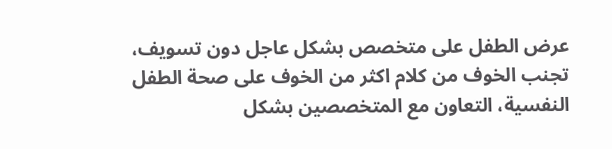عرض الطفل على متخصص بشكل عاجل دون تسويف، تجنب الخوف من كلام اكثر من الخوف على صحة الطفل النفسية، التعاون مع المتخصصين بشكل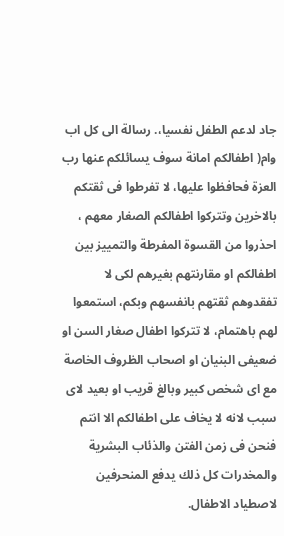جاد لدعم الطفل نفسيا،. رسالة الى كل اب وام( اطفالكم امانة سوف يسائلكم عنها رب العزة فحافظوا عليها، لا تفرطوا فى ثقتكم بالاخرين وتتركوا اطفالكم الصغار معهم ، احذروا من القسوة المفرطة والتمييز بين اطفالكم او مقارنتهم بغيرهم لكى لا تفقدوهم ثقتهم بانفسهم وبكم، استمعوا لهم باهتمام، لا تتركوا اطفال صغار السن او ضعيفى البنيان او اصحاب الظروف الخاصة مع اى شخص كبير وبالغ قريب او بعيد لاى سبب لانه لا يخاف على اطفالكم الا انتم فنحن فى زمن الفتن والذئاب البشرية والمخدرات كل ذلك يدفع المنحرفين لاصطياد الاطفال.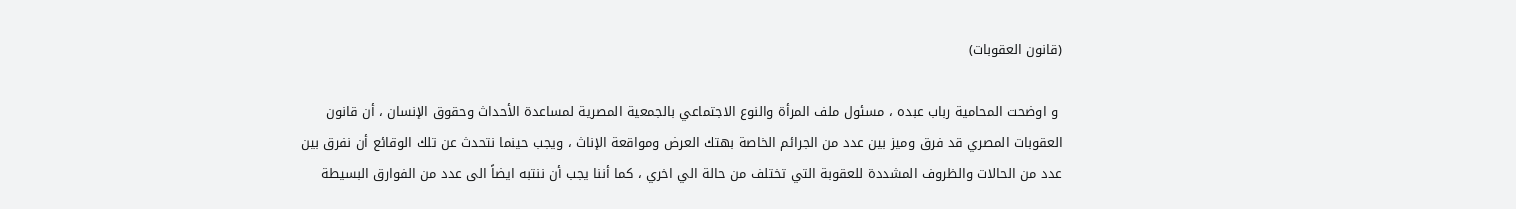(قانون العقوبات)

 و اوضحت المحامية رباب عبده ، مسئول ملف المرأة والنوع الاجتماعي بالجمعية المصرية لمساعدة الأحداث وحقوق الإنسان ، أن قانون العقوبات المصري قد فرق وميز بين عدد من الجرائم الخاصة بهتك العرض ومواقعة الإناث ، ويجب حينما نتحدث عن تلك الوقائع أن نفرق بين عدد من الحالات والظروف المشددة للعقوبة التي تختلف من حالة الي اخري ، كما أننا يجب أن ننتبه ايضاً الى عدد من الفوارق البسيطة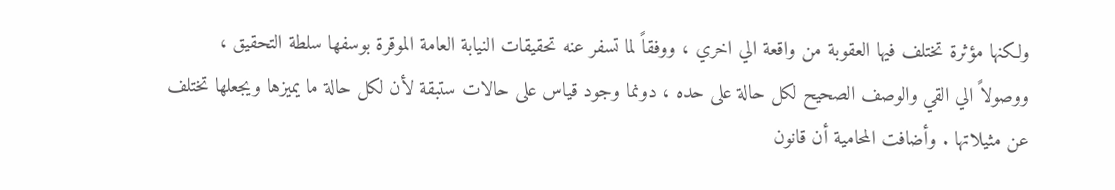ولكنها مؤثرة تختلف فيها العقوبة من واقعة الي اخري ، ووفقاً لما تسفر عنه تحقيقات النيابة العامة الموقرة بوسفها سلطة التحقيق ، ووصولاً الي القي والوصف الصحيح لكل حالة على حده ، دونما وجود قياس على حالات ستبقة لأن لكل حالة ما يميزها ويجعلها تختلف عن مثيلاتها . وأضافت المحامية أن قانون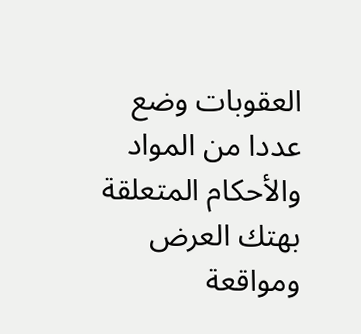العقوبات وضع عددا من المواد والأحكام المتعلقة بهتك العرض ومواقعة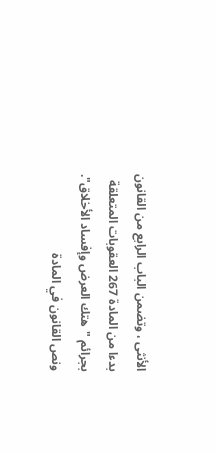الأنثى ، وتضمن الباب الرابع من القانون بدءا من المادة 267 العقوبات المتعلقة بجرائم "هتك العرض وإفساد الأخلاق". ونص القانون في المادة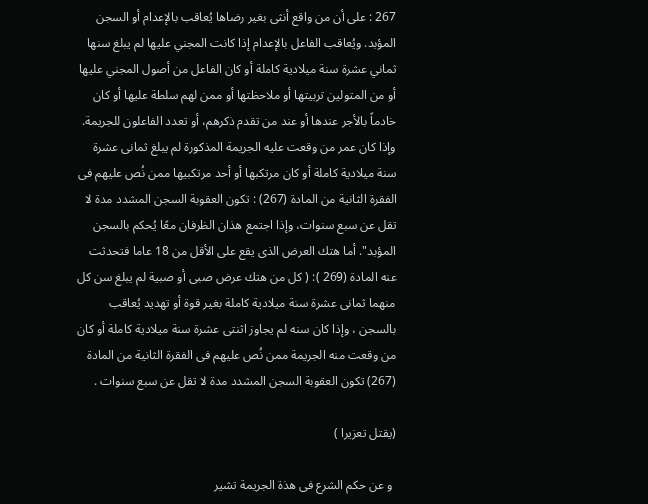267 : على أن من واقع أنثى بغير رضاها يُعاقب بالإعدام أو السجن المؤبد. ويُعاقب الفاعل بالإعدام إذا كانت المجني عليها لم يبلغ سنها ثماني عشرة سنة ميلادية كاملة أو كان الفاعل من أصول المجني عليها أو من المتولين تربيتها أو ملاحظتها أو ممن لهم سلطة عليها أو كان خادماً بالأجر عندها أو عند من تقدم ذكرهم، أو تعدد الفاعلون للجريمة. وإذا كان عمر من وقعت عليه الجريمة المذكورة لم يبلغ ثمانى عشرة سنة ميلادية كاملة أو كان مرتكبها أو أحد مرتكبيها ممن نُص عليهم فى الفقرة الثانية من المادة (267) : تكون العقوبة السجن المشدد مدة لا تقل عن سبع سنوات، وإذا اجتمع هذان الظرفان معًا يُحكم بالسجن المؤبد". أما هتك العرض الذى يقع على الأقل من 18 عاما فتحدثت عنه المادة (269 ): ( كل من هتك عرض صبى أو صبية لم يبلغ سن كل منهما ثمانى عشرة سنة ميلادية كاملة بغير قوة أو تهديد يُعاقب بالسجن ، وإذا كان سنه لم يجاوز اثنتى عشرة سنة ميلادية كاملة أو كان من وقعت منه الجريمة ممن نُص عليهم فى الفقرة الثانية من المادة (267) تكون العقوبة السجن المشدد مدة لا تقل عن سبع سنوات .

(يقتل تعزيرا )

 و عن حكم الشرع فى هذة الجريمة تشير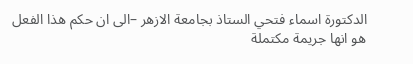الدكتورة اسماء فتحي الستاذ بجامعة الازهر –الى ان حكم هذا الفعل هو انها جريمة مكتملة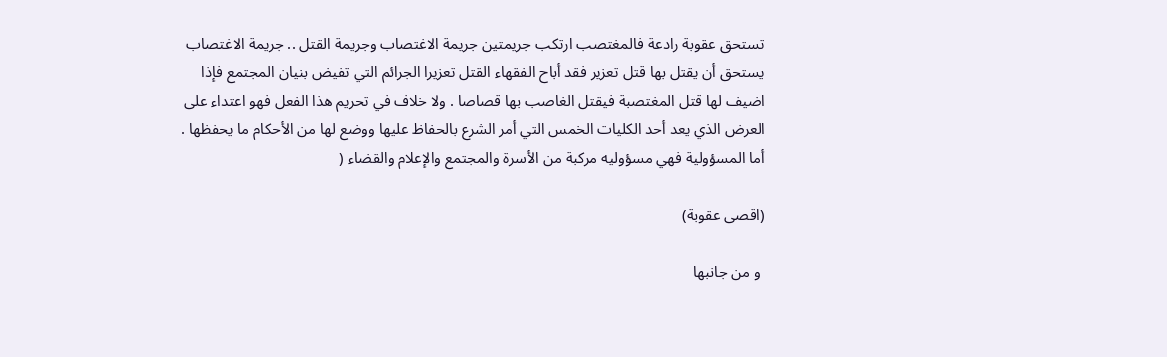تستحق عقوبة رادعة فالمغتصب ارتكب جريمتين جريمة الاغتصاب وجريمة القتل .. جريمة الاغتصاب يستحق أن يقتل بها قتل تعزير فقد أباح الفقهاء القتل تعزيرا الجرائم التي تفيض بنيان المجتمع فإذا اضيف لها قتل المغتصبة فيقتل الغاصب بها قصاصا . ولا خلاف في تحريم هذا الفعل فهو اعتداء على العرض الذي يعد أحد الكليات الخمس التي أمر الشرع بالحفاظ عليها ووضع لها من الأحكام ما يحفظها . أما المسؤولية فهي مسؤوليه مركبة من الأسرة والمجتمع والإعلام والقضاء (

(اقصى عقوبة)

 و من جانبها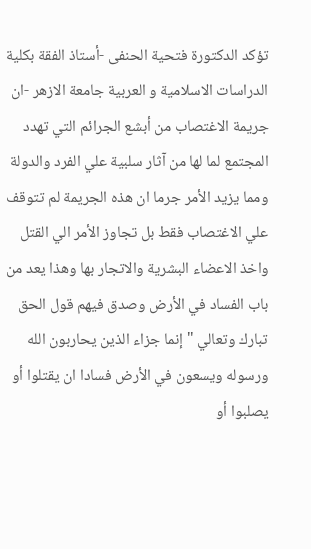تؤكد الدكتورة فتحية الحنفى -أستاذ الفقة بكلية الدراسات الاسلامية و العربية جامعة الازهر -ان جريمة الاغتصاب من أبشع الجرائم التي تهدد المجتمع لما لها من آثار سلبية علي الفرد والدولة ومما يزيد الأمر جرما ان هذه الجريمة لم تتوقف علي الاغتصاب فقط بل تجاوز الأمر الي القتل واخذ الاعضاء البشرية والاتجار بها وهذا يعد من باب الفساد في الأرض وصدق فيهم قول الحق تبارك وتعالي " إنما جزاء الذين يحاربون الله ورسوله ويسعون في الأرض فسادا ان يقتلوا أو يصلبوا أو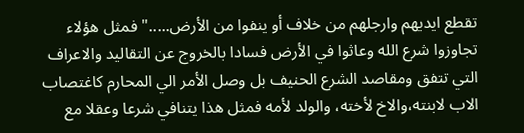تقطع ايديهم وارجلهم من خلاف أو ينفوا من الأرض....." فمثل هؤلاء تجاوزوا شرع الله وعاثوا في الأرض فسادا بالخروج عن التقاليد والاعراف التي تتفق ومقاصد الشرع الحنيف بل وصل الأمر الي المحارم كاغتصاب الاب لابنته،والاخ لأخته، والولد لأمه فمثل هذا يتنافي شرعا وعقلا مع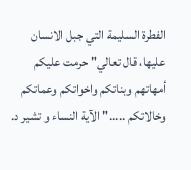الفطرة السليمة التي جبل الانسان عليها، قال تعالي" حرمت عليكم أمهاتهم وبناتكم واخواتكم وعماتكم وخالاتكم ....." الآية النساء و تشير د.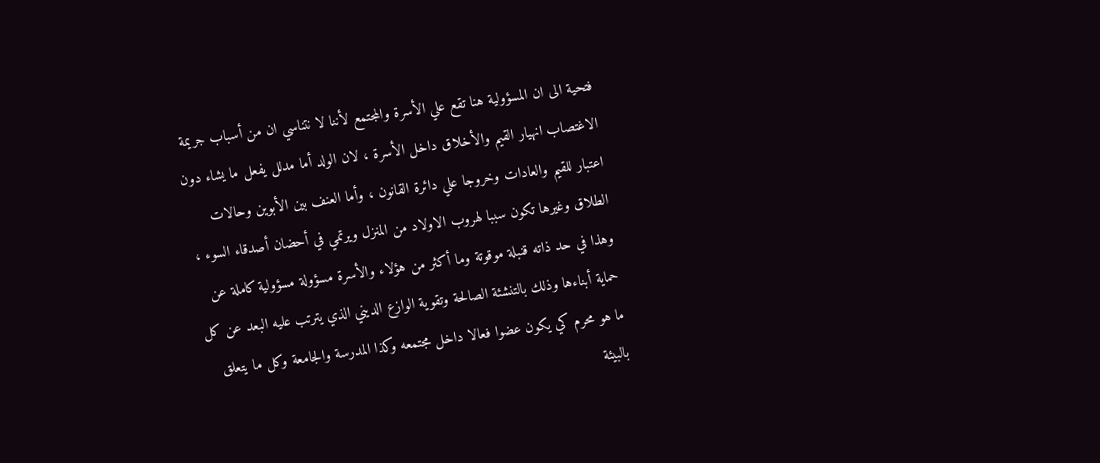فتحية الى ان المسؤولية هنا تقع علي الأسرة والمجتمع لأننا لا نتناسي ان من أسباب جريمة الاغتصاب انهيار القيم والأخلاق داخل الأسرة ، لان الولد أما مدلل يفعل ما يشاء دون اعتبار للقيم والعادات وخروجا علي دائرة القانون ، وأما العنف بين الأبوين وحالات الطلاق وغيرها تكون سببا لهروب الاولاد من المنزل ويرتمي في أحضان أصدقاء السوء ، وهذا في حد ذاته قنبلة موقوتة وما أكثر من هؤلاء والأسرة مسؤولة مسؤولية كاملة عن حماية أبناءها وذلك بالتنشئة الصالحة وتقوية الوازع الديني الذي يترتب عليه البعد عن كل ما هو محرم كي يكون عضوا فعالا داخل مجتمعه وكذا المدرسة والجامعة وكل ما يتعلق بالبيئة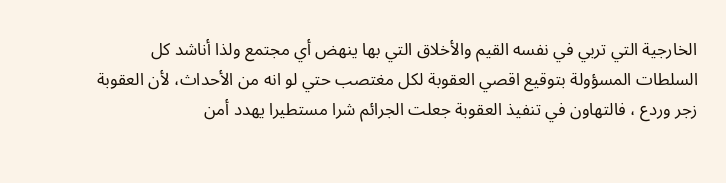الخارجية التي تربي في نفسه القيم والأخلاق التي بها ينهض أي مجتمع ولذا أناشد كل السلطات المسؤولة بتوقيع اقصي العقوبة لكل مغتصب حتي لو انه من الأحداث، لأن العقوبة زجر وردع ، فالتهاون في تنفيذ العقوبة جعلت الجرائم شرا مستطيرا يهدد أمن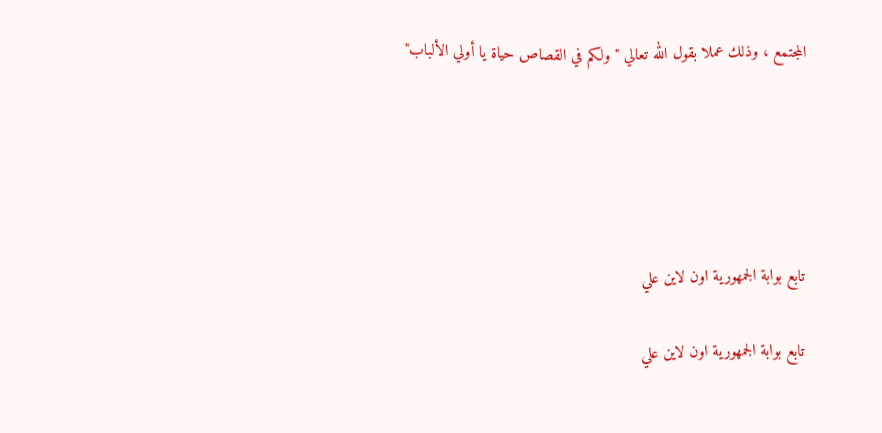المجتمع ، وذلك عملا بقول الله تعالي " ولكم في القصاص حياة يا أولي الألباب"





تابع بوابة الجمهورية اون لاين علي

تابع بوابة الجمهورية اون لاين علي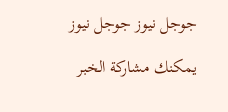جوجل نيوز جوجل نيوز

يمكنك مشاركة الخبر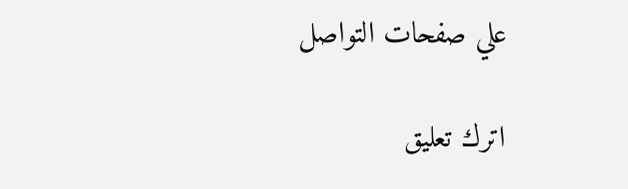علي صفحات التواصل

اترك تعليق